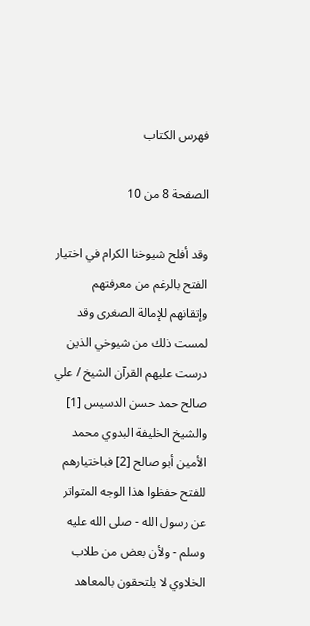فهرس الكتاب

الصفحة 8 من 10

وقد أفلح شيوخنا الكرام في اختيار الفتح بالرغم من معرفتهم وإتقانهم للإمالة الصغرى وقد لمست ذلك من شيوخي الذين درست عليهم القرآن الشيخ / علي صالح حمد حسن الدسيس [1] والشيخ الخليفة البدوي محمد الأمين أبو صالح [2] فباختيارهم للفتح حفظوا هذا الوجه المتواتر عن رسول الله - صلى الله عليه وسلم - ولأن بعض من طلاب الخلاوي لا يلتحقون بالمعاهد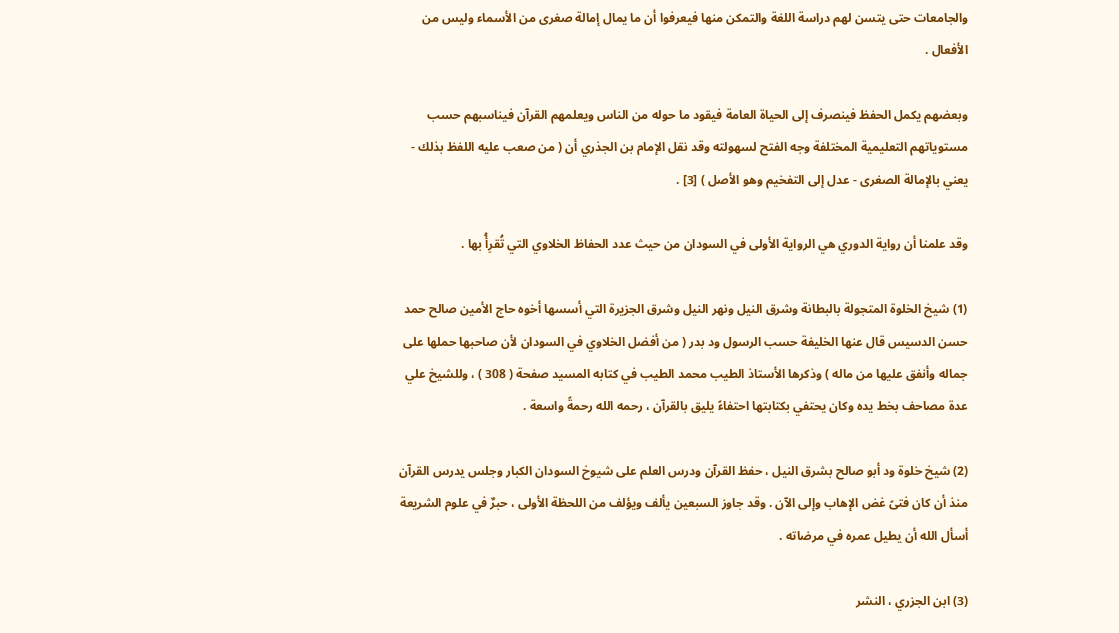والجامعات حتى يتسن لهم دراسة اللغة والتمكن منها فيعرفوا أن ما يمال إمالة صغرى من الأسماء وليس من الأفعال .

وبعضهم يكمل الحفظ فينصرف إلى الحياة العامة فيقود ما حوله من الناس ويعلمهم القرآن فيناسبهم حسب مستوياتهم التعليمية المختلفة وجه الفتح لسهولته وقد نقل الإمام بن الجذري أن ( من صعب عليه اللفظ بذلك - يعني بالإمالة الصغرى - عدل إلى التفخيم وهو الأصل ) [3] .

وقد علمنا أن رواية الدوري هي الرواية الأولى في السودان من حيث عدد الحفاظ الخلاوي التي تُقرِأُ بها .

(1) شيخ الخلوة المتجولة بالبطانة وشرق النيل ونهر النيل وشرق الجزيرة التي أسسها أخوه حاج الأمين صالح حمد حسن الدسيس قال عنها الخليفة حسب الرسول ود بدر ( من أفضل الخلاوي في السودان لأن صاحبها حملها على جماله وأنفق عليها من ماله ) وذكرها الأستاذ الطيب محمد الطيب في كتابه المسيد صفحة ( 308 ) ، وللشيخ علي عدة مصاحف بخط يده وكان يحتفي بكتابتها احتفاءً يليق بالقرآن ، رحمه الله رحمةً واسعة .

(2) شيخ خلوة ود أبو صالح بشرق النيل ، حفظ القرآن ودرس العلم على شيوخ السودان الكبار وجلس يدرس القرآن منذ أن كان فتىً غض الإهاب وإلى الآن . وقد جاوز السبعين يألف ويؤلف من اللحظة الأولى ، حبرٌ في علوم الشريعة أسأل الله أن يطيل عمره في مرضاته .

(3) ابن الجزري ، النشر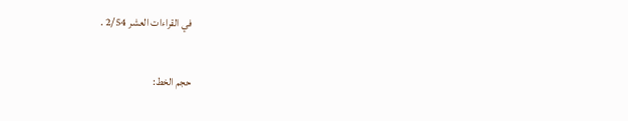في القراءات العشر 2/54 .

حجم الخط: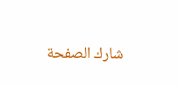شارك الصفحة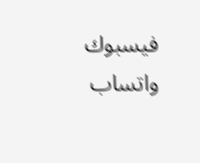فيسبوك واتساب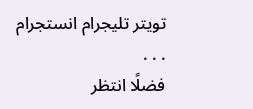تويتر تليجرام انستجرام
. . .
فضلًا انتظر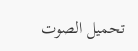تحميل الصوت